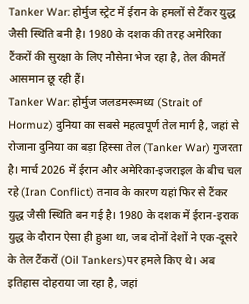Tanker War: होर्मुज स्ट्रेट में ईरान के हमलों से टैंकर युद्ध जैसी स्थिति बनी है। 1980 के दशक की तरह अमेरिका टैंकरों की सुरक्षा के लिए नौसेना भेज रहा है, तेल कीमतें आसमान छू रही हैं।
Tanker War: होर्मुज जलडमरूमध्य (Strait of Hormuz) दुनिया का सबसे महत्वपूर्ण तेल मार्ग है, जहां से रोजाना दुनिया का बड़ा हिस्सा तेल (Tanker War) गुजरता है। मार्च 2026 में ईरान और अमेरिका-इजराइल के बीच चल रहे (Iran Conflict) तनाव के कारण यहां फिर से टैंकर युद्ध जैसी स्थिति बन गई है। 1980 के दशक में ईरान-इराक युद्ध के दौरान ऐसा ही हुआ था, जब दोनों देशों ने एक-दूसरे के तेल टैंकरों (Oil Tankers)पर हमले किए थे। अब इतिहास दोहराया जा रहा है, जहां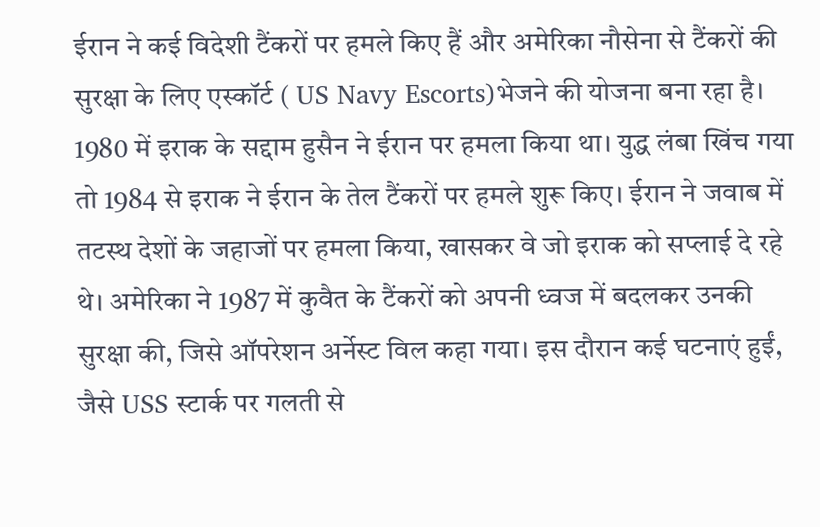ईरान ने कई विदेशी टैंकरों पर हमले किए हैं और अमेरिका नौसेना से टैंकरों की सुरक्षा के लिए एस्कॉर्ट ( US Navy Escorts)भेजने की योजना बना रहा है।
1980 में इराक के सद्दाम हुसैन ने ईरान पर हमला किया था। युद्ध लंबा खिंच गया तो 1984 से इराक ने ईरान के तेल टैंकरों पर हमले शुरू किए। ईरान ने जवाब में तटस्थ देशों के जहाजों पर हमला किया, खासकर वे जो इराक को सप्लाई दे रहे थे। अमेरिका ने 1987 में कुवैत के टैंकरों को अपनी ध्वज में बदलकर उनकी सुरक्षा की, जिसे ऑपरेशन अर्नेस्ट विल कहा गया। इस दौरान कई घटनाएं हुईं, जैसे USS स्टार्क पर गलती से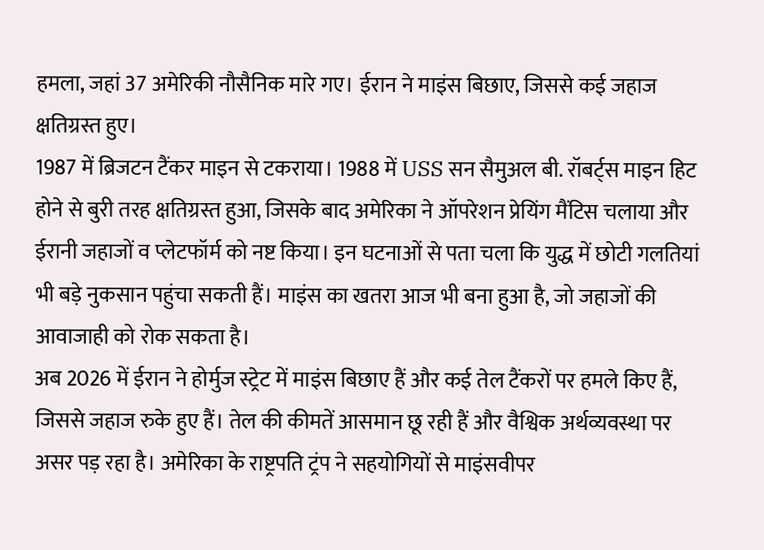हमला, जहां 37 अमेरिकी नौसैनिक मारे गए। ईरान ने माइंस बिछाए, जिससे कई जहाज क्षतिग्रस्त हुए।
1987 में ब्रिजटन टैंकर माइन से टकराया। 1988 में USS सन सैमुअल बी. रॉबर्ट्स माइन हिट होने से बुरी तरह क्षतिग्रस्त हुआ, जिसके बाद अमेरिका ने ऑपरेशन प्रेयिंग मैंटिस चलाया और ईरानी जहाजों व प्लेटफॉर्म को नष्ट किया। इन घटनाओं से पता चला कि युद्ध में छोटी गलतियां भी बड़े नुकसान पहुंचा सकती हैं। माइंस का खतरा आज भी बना हुआ है, जो जहाजों की आवाजाही को रोक सकता है।
अब 2026 में ईरान ने होर्मुज स्ट्रेट में माइंस बिछाए हैं और कई तेल टैंकरों पर हमले किए हैं, जिससे जहाज रुके हुए हैं। तेल की कीमतें आसमान छू रही हैं और वैश्विक अर्थव्यवस्था पर असर पड़ रहा है। अमेरिका के राष्ट्रपति ट्रंप ने सहयोगियों से माइंसवीपर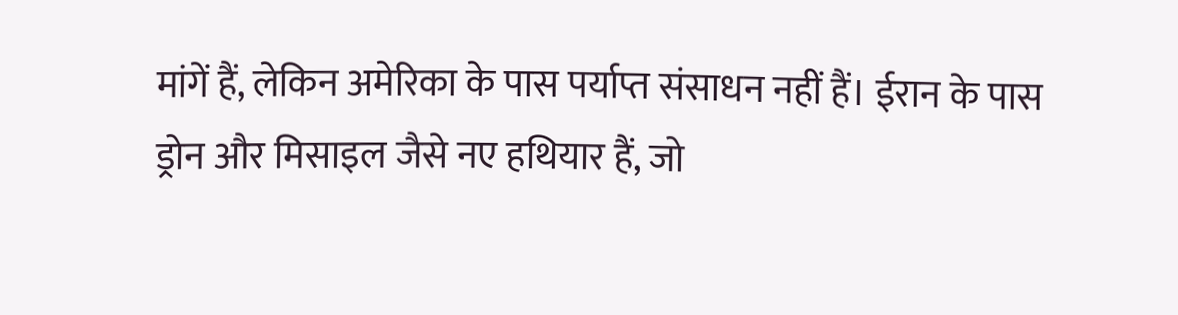मांगें हैं, लेकिन अमेरिका के पास पर्याप्त संसाधन नहीं हैं। ईरान के पास ड्रोन और मिसाइल जैसे नए हथियार हैं, जो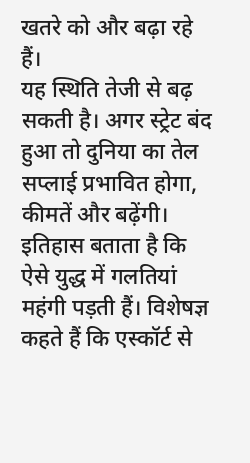खतरे को और बढ़ा रहे हैं।
यह स्थिति तेजी से बढ़ सकती है। अगर स्ट्रेट बंद हुआ तो दुनिया का तेल सप्लाई प्रभावित होगा, कीमतें और बढ़ेंगी। इतिहास बताता है कि ऐसे युद्ध में गलतियां महंगी पड़ती हैं। विशेषज्ञ कहते हैं कि एस्कॉर्ट से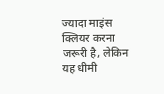ज्यादा माइंस क्लियर करना जरूरी है, लेकिन यह धीमी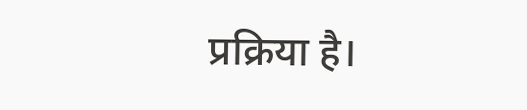प्रक्रिया है।